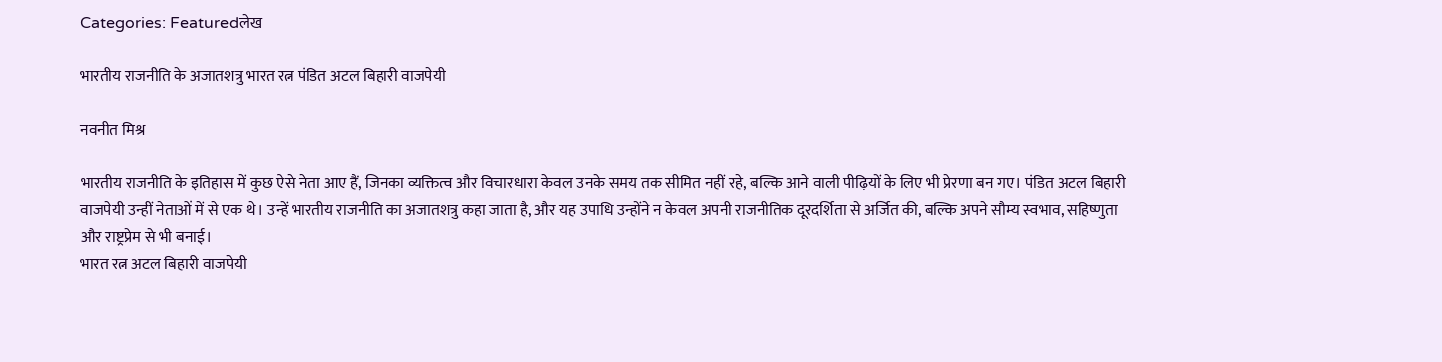Categories: Featuredलेख

भारतीय राजनीति के अजातशत्रु भारत रत्न पंडित अटल बिहारी वाजपेयी

नवनीत मिश्र

भारतीय राजनीति के इतिहास में कुछ ऐसे नेता आए हैं, जिनका व्यक्तित्व और विचारधारा केवल उनके समय तक सीमित नहीं रहे, बल्कि आने वाली पीढ़ियों के लिए भी प्रेरणा बन गए। पंडित अटल बिहारी वाजपेयी उन्हीं नेताओं में से एक थे। उन्हें भारतीय राजनीति का अजातशत्रु कहा जाता है, और यह उपाधि उन्होंने न केवल अपनी राजनीतिक दूरदर्शिता से अर्जित की, बल्कि अपने सौम्य स्वभाव, सहिष्णुता और राष्ट्रप्रेम से भी बनाई।
भारत रत्न अटल बिहारी वाजपेयी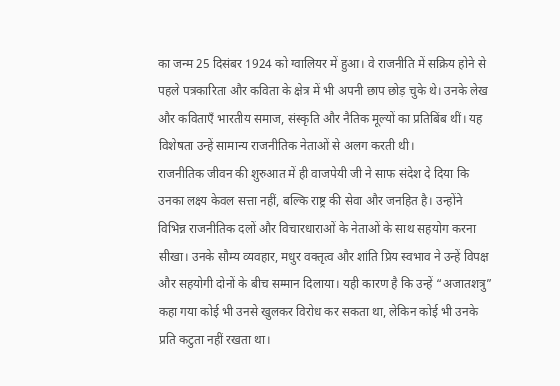का जन्म 25 दिसंबर 1924 को ग्वालियर में हुआ। वे राजनीति में सक्रिय होने से पहले पत्रकारिता और कविता के क्षेत्र में भी अपनी छाप छोड़ चुके थे। उनके लेख और कविताएँ भारतीय समाज, संस्कृति और नैतिक मूल्यों का प्रतिबिंब थीं। यह विशेषता उन्हें सामान्य राजनीतिक नेताओं से अलग करती थी।
राजनीतिक जीवन की शुरुआत में ही वाजपेयी जी ने साफ संदेश दे दिया कि उनका लक्ष्य केवल सत्ता नहीं, बल्कि राष्ट्र की सेवा और जनहित है। उन्होंने विभिन्न राजनीतिक दलों और विचारधाराओं के नेताओं के साथ सहयोग करना सीखा। उनके सौम्य व्यवहार, मधुर वक्तृत्व और शांति प्रिय स्वभाव ने उन्हें विपक्ष और सहयोगी दोनों के बीच सम्मान दिलाया। यही कारण है कि उन्हें “अजातशत्रु” कहा गया कोई भी उनसे खुलकर विरोध कर सकता था, लेकिन कोई भी उनके प्रति कटुता नहीं रखता था।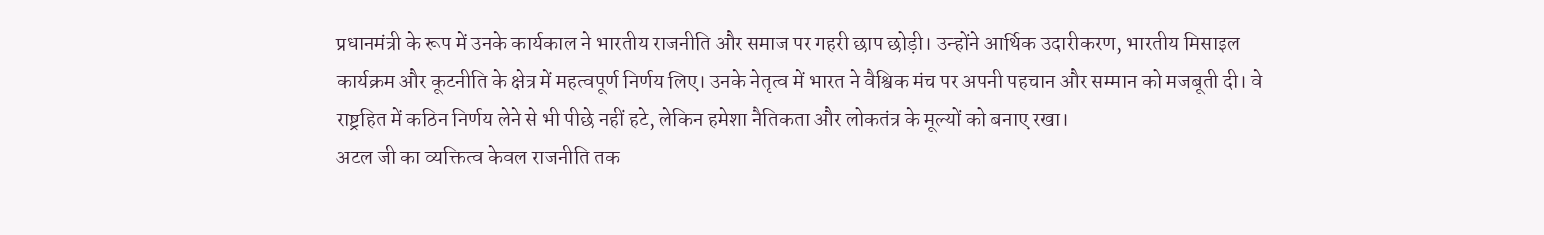प्रधानमंत्री के रूप में उनके कार्यकाल ने भारतीय राजनीति और समाज पर गहरी छाप छोड़ी। उन्होंने आर्थिक उदारीकरण, भारतीय मिसाइल कार्यक्रम और कूटनीति के क्षेत्र में महत्वपूर्ण निर्णय लिए। उनके नेतृत्व में भारत ने वैश्विक मंच पर अपनी पहचान और सम्मान को मजबूती दी। वे राष्ट्रहित में कठिन निर्णय लेने से भी पीछे नहीं हटे, लेकिन हमेशा नैतिकता और लोकतंत्र के मूल्यों को बनाए रखा।
अटल जी का व्यक्तित्व केवल राजनीति तक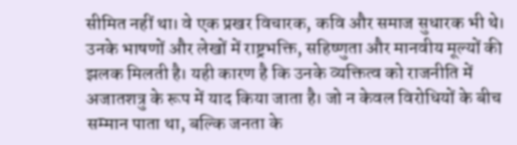सीमित नहीं था। वे एक प्रखर विचारक, कवि और समाज सुधारक भी थे। उनके भाषणों और लेखों में राष्ट्रभक्ति, सहिष्णुता और मानवीय मूल्यों की झलक मिलती है। यही कारण है कि उनके व्यक्तित्व को राजनीति में अजातशत्रु के रूप में याद किया जाता है। जो न केवल विरोधियों के बीच सम्मान पाता था, बल्कि जनता के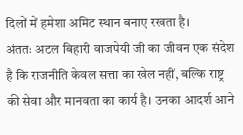दिलों में हमेशा अमिट स्थान बनाए रखता है।
अंततः अटल बिहारी वाजपेयी जी का जीवन एक संदेश है कि राजनीति केवल सत्ता का खेल नहीं, बल्कि राष्ट्र की सेवा और मानवता का कार्य है। उनका आदर्श आने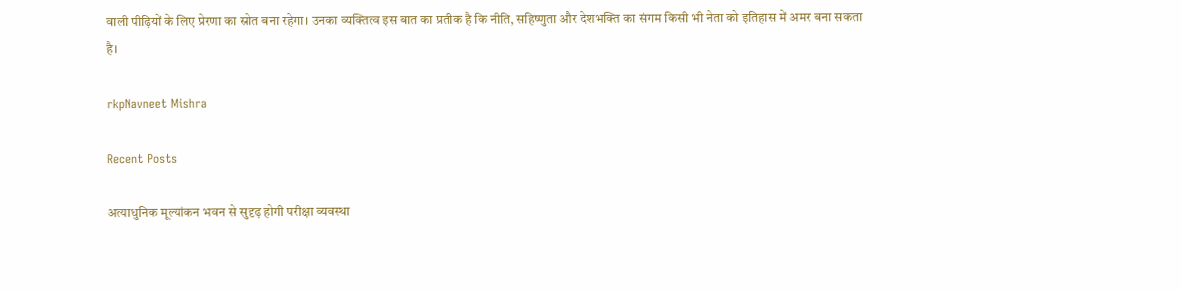वाली पीढ़ियों के लिए प्रेरणा का स्रोत बना रहेगा। उनका व्यक्तित्व इस बात का प्रतीक है कि नीति, सहिष्णुता और देशभक्ति का संगम किसी भी नेता को इतिहास में अमर बना सकता है।

rkpNavneet Mishra

Recent Posts

अत्याधुनिक मूल्यांकन भवन से सुदृढ़ होगी परीक्षा व्यवस्था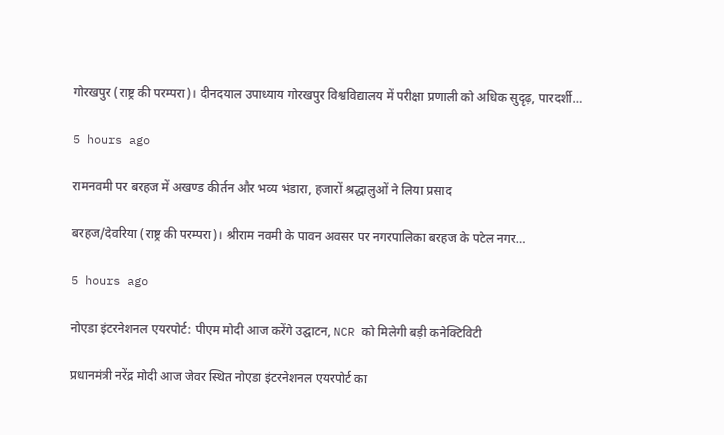गोरखपुर (राष्ट्र की परम्परा)। दीनदयाल उपाध्याय गोरखपुर विश्वविद्यालय में परीक्षा प्रणाली को अधिक सुदृढ़, पारदर्शी…

5 hours ago

रामनवमी पर बरहज में अखण्ड कीर्तन और भव्य भंडारा, हजारों श्रद्धालुओं ने लिया प्रसाद

बरहज/देवरिया (राष्ट्र की परम्परा)। श्रीराम नवमी के पावन अवसर पर नगरपालिका बरहज के पटेल नगर…

5 hours ago

नोएडा इंटरनेशनल एयरपोर्ट: पीएम मोदी आज करेंगे उद्घाटन, NCR को मिलेगी बड़ी कनेक्टिविटी

प्रधानमंत्री नरेंद्र मोदी आज जेवर स्थित नोएडा इंटरनेशनल एयरपोर्ट का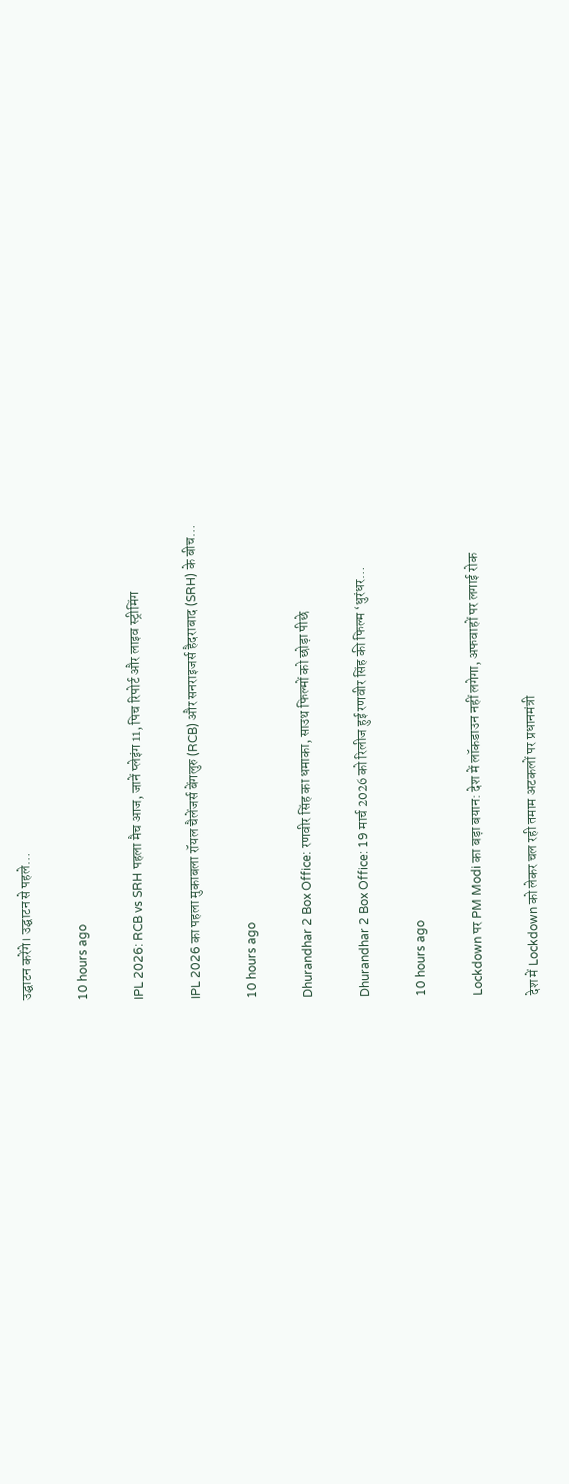उद्घाटन करेंगे। उद्घाटन से पहले…

10 hours ago

IPL 2026: RCB vs SRH पहला मैच आज, जानें प्लेइंग 11, पिच रिपोर्ट और लाइव स्ट्रीमिंग

IPL 2026 का पहला मुकाबला रॉयल चैलेंजर्स बेंगलुरु (RCB) और सनराइजर्स हैदराबाद (SRH) के बीच…

10 hours ago

Dhurandhar 2 Box Office: रणवीर सिंह का धमाका, साउथ फिल्मों को छोड़ा पीछे

Dhurandhar 2 Box Office: 19 मार्च 2026 को रिलीज हुई रणवीर सिंह की फिल्म ‘धुरंधर…

10 hours ago

Lockdown पर PM Modi का बड़ा बयान: देश में लॉकडाउन नहीं लगेगा, अफवाहों पर लगाई रोक

देश में Lockdown को लेकर चल रही तमाम अटकलों पर प्रधानमंत्री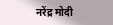नरेंद्र मोदी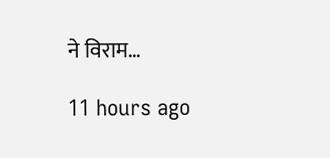ने विराम…

11 hours ago